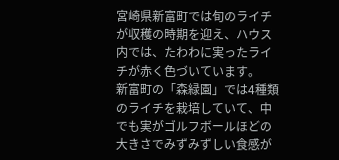宮崎県新富町では旬のライチが収穫の時期を迎え、ハウス内では、たわわに実ったライチが赤く色づいています。
新富町の「森緑園」では4種類のライチを栽培していて、中でも実がゴルフボールほどの大きさでみずみずしい食感が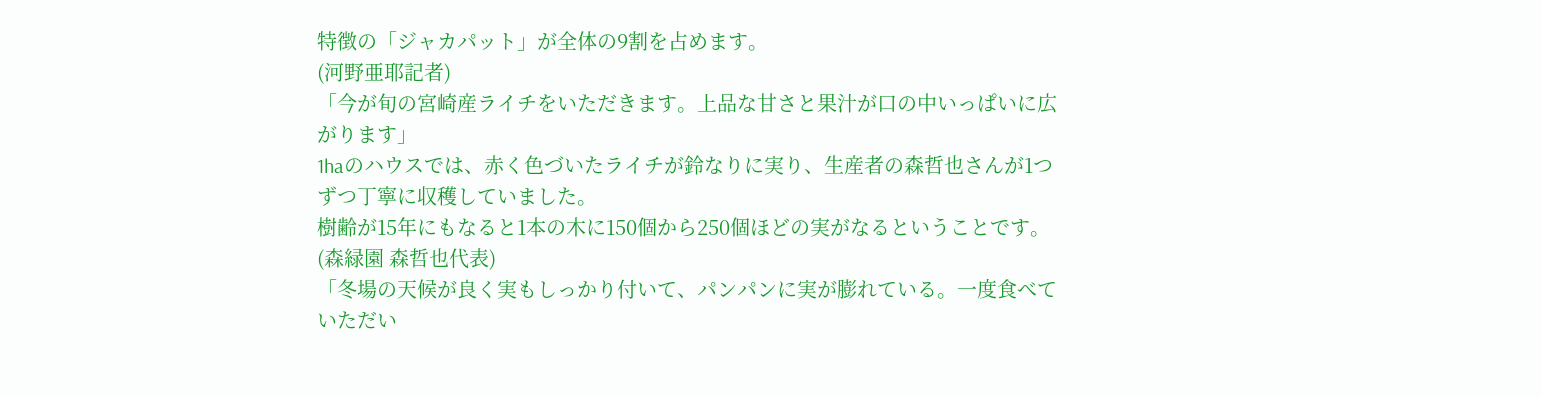特徴の「ジャカパット」が全体の9割を占めます。
(河野亜耶記者)
「今が旬の宮崎産ライチをいただきます。上品な甘さと果汁が口の中いっぱいに広がります」
1haのハウスでは、赤く色づいたライチが鈴なりに実り、生産者の森哲也さんが1つずつ丁寧に収穫していました。
樹齢が15年にもなると1本の木に150個から250個ほどの実がなるということです。
(森緑園 森哲也代表)
「冬場の天候が良く実もしっかり付いて、パンパンに実が膨れている。一度食べていただい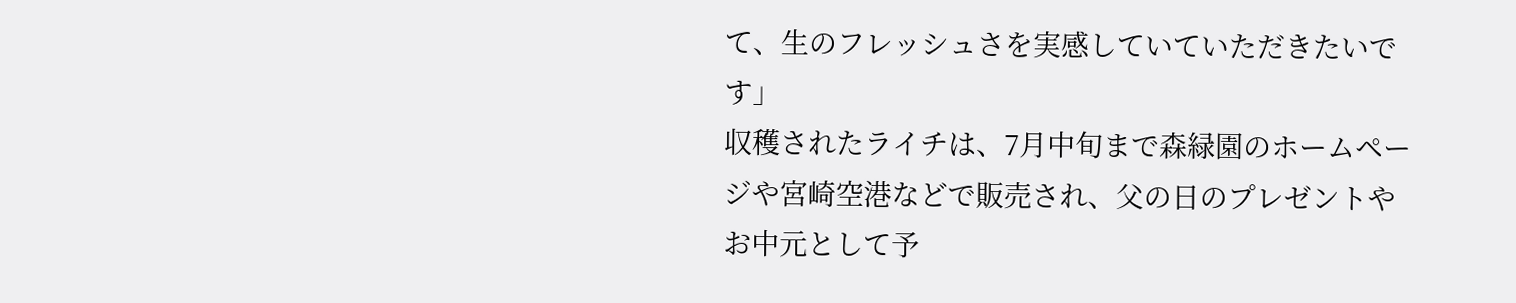て、生のフレッシュさを実感していていただきたいです」
収穫されたライチは、7月中旬まで森緑園のホームページや宮崎空港などで販売され、父の日のプレゼントやお中元として予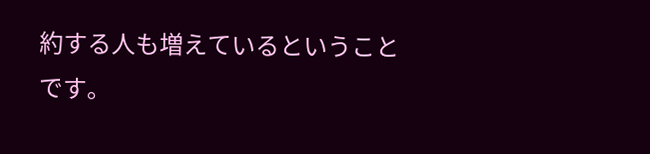約する人も増えているということです。